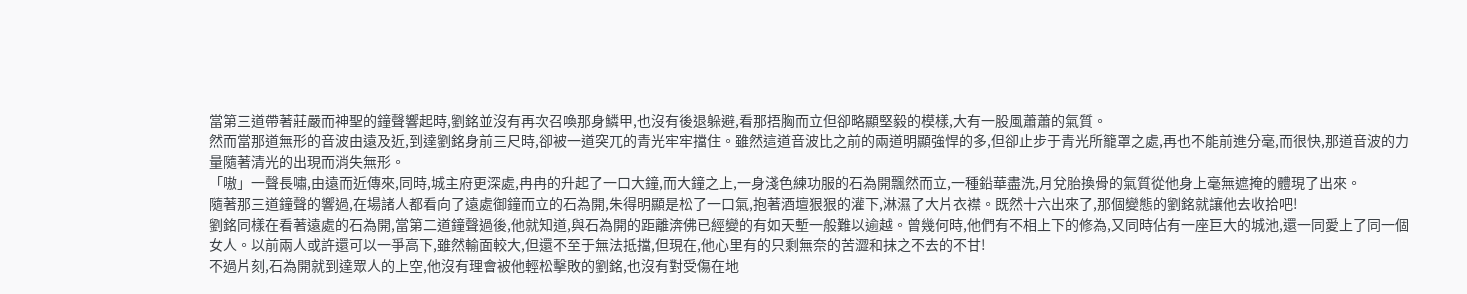當第三道帶著莊嚴而神聖的鐘聲響起時,劉銘並沒有再次召喚那身鱗甲,也沒有後退躲避,看那捂胸而立但卻略顯堅毅的模樣,大有一股風蕭蕭的氣質。
然而當那道無形的音波由遠及近,到達劉銘身前三尺時,卻被一道突兀的青光牢牢擋住。雖然這道音波比之前的兩道明顯強悍的多,但卻止步于青光所籠罩之處,再也不能前進分毫,而很快,那道音波的力量隨著清光的出現而消失無形。
「嗷」一聲長嘯,由遠而近傳來,同時,城主府更深處,冉冉的升起了一口大鐘,而大鐘之上,一身淺色練功服的石為開飄然而立,一種鉛華盡洗,月兌胎換骨的氣質從他身上毫無遮掩的體現了出來。
隨著那三道鐘聲的響過,在場諸人都看向了遠處御鐘而立的石為開,朱得明顯是松了一口氣,抱著酒壇狠狠的灌下,淋濕了大片衣襟。既然十六出來了,那個變態的劉銘就讓他去收拾吧!
劉銘同樣在看著遠處的石為開,當第二道鐘聲過後,他就知道,與石為開的距離渀佛已經變的有如天塹一般難以逾越。曾幾何時,他們有不相上下的修為,又同時佔有一座巨大的城池,還一同愛上了同一個女人。以前兩人或許還可以一爭高下,雖然輸面較大,但還不至于無法抵擋,但現在,他心里有的只剩無奈的苦澀和抹之不去的不甘!
不過片刻,石為開就到達眾人的上空,他沒有理會被他輕松擊敗的劉銘,也沒有對受傷在地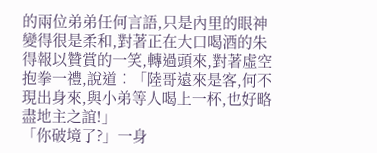的兩位弟弟任何言語,只是內里的眼神變得很是柔和,對著正在大口喝酒的朱得報以贊賞的一笑,轉過頭來,對著虛空抱拳一禮,說道︰「陸哥遠來是客,何不現出身來,與小弟等人喝上一杯,也好略盡地主之誼!」
「你破境了?」一身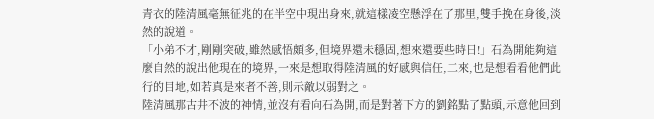青衣的陸清風毫無征兆的在半空中現出身來,就這樣凌空懸浮在了那里,雙手挽在身後,淡然的說道。
「小弟不才,剛剛突破,雖然感悟頗多,但境界還未穩固,想來還要些時日!」石為開能夠這麼自然的說出他現在的境界,一來是想取得陸清風的好感與信任,二來,也是想看看他們此行的目地,如若真是來者不善,則示敵以弱對之。
陸清風那古井不波的神情,並沒有看向石為開,而是對著下方的劉銘點了點頭,示意他回到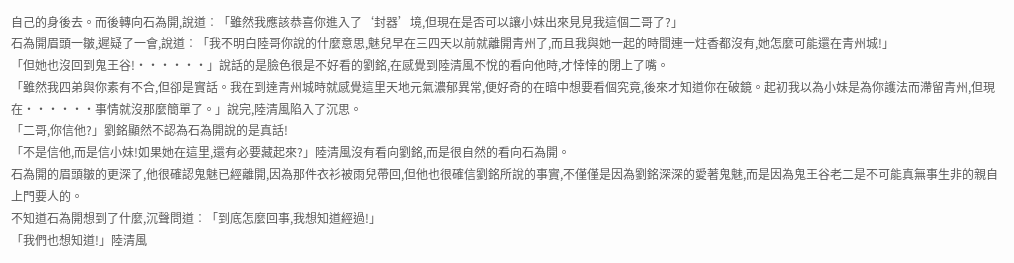自己的身後去。而後轉向石為開,說道︰「雖然我應該恭喜你進入了‘封器’境,但現在是否可以讓小妹出來見見我這個二哥了?」
石為開眉頭一皺,遲疑了一會,說道︰「我不明白陸哥你說的什麼意思,魅兒早在三四天以前就離開青州了,而且我與她一起的時間連一炷香都沒有,她怎麼可能還在青州城!」
「但她也沒回到鬼王谷!••••••」說話的是臉色很是不好看的劉銘,在感覺到陸清風不悅的看向他時,才悻悻的閉上了嘴。
「雖然我四弟與你素有不合,但卻是實話。我在到達青州城時就感覺這里天地元氣濃郁異常,便好奇的在暗中想要看個究竟,後來才知道你在破鏡。起初我以為小妹是為你護法而滯留青州,但現在••••••事情就沒那麼簡單了。」說完,陸清風陷入了沉思。
「二哥,你信他?」劉銘顯然不認為石為開說的是真話!
「不是信他,而是信小妹!如果她在這里,還有必要藏起來?」陸清風沒有看向劉銘,而是很自然的看向石為開。
石為開的眉頭皺的更深了,他很確認鬼魅已經離開,因為那件衣衫被雨兒帶回,但他也很確信劉銘所說的事實,不僅僅是因為劉銘深深的愛著鬼魅,而是因為鬼王谷老二是不可能真無事生非的親自上門要人的。
不知道石為開想到了什麼,沉聲問道︰「到底怎麼回事,我想知道經過!」
「我們也想知道!」陸清風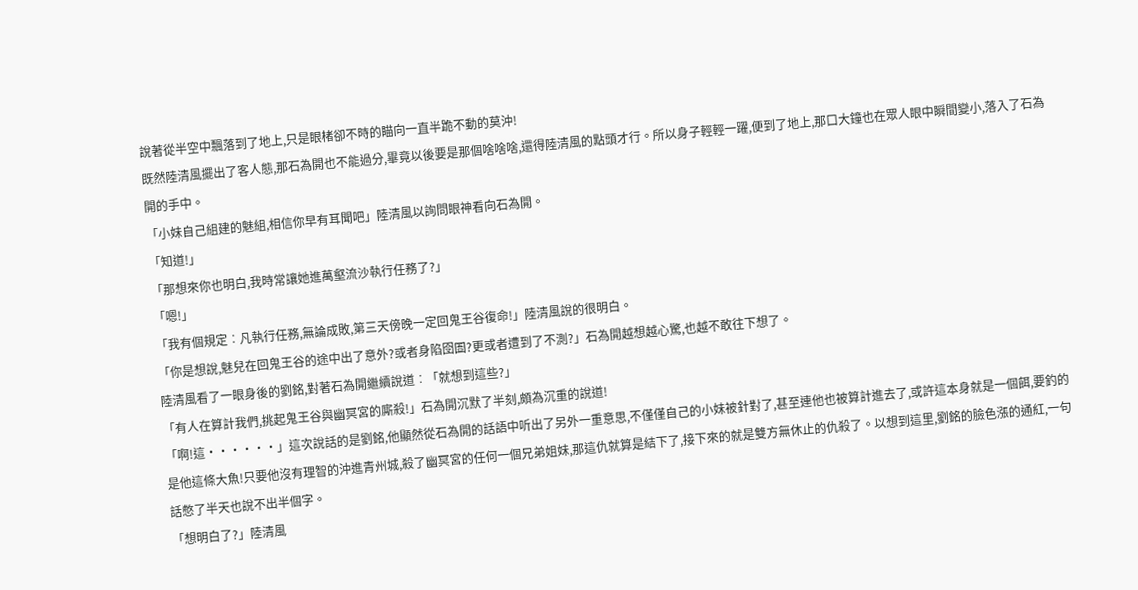說著從半空中飄落到了地上,只是眼楮卻不時的瞄向一直半跪不動的莫沖!
既然陸清風擺出了客人態,那石為開也不能過分,畢竟以後要是那個啥啥啥,還得陸清風的點頭才行。所以身子輕輕一躍,便到了地上,那口大鐘也在眾人眼中瞬間變小,落入了石為開的手中。
「小妹自己組建的魅組,相信你早有耳聞吧」陸清風以詢問眼神看向石為開。
「知道!」
「那想來你也明白,我時常讓她進萬壑流沙執行任務了?」
「嗯!」
「我有個規定︰凡執行任務,無論成敗,第三天傍晚一定回鬼王谷復命!」陸清風說的很明白。
「你是想說,魅兒在回鬼王谷的途中出了意外?或者身陷囹圄?更或者遭到了不測?」石為開越想越心驚,也越不敢往下想了。
陸清風看了一眼身後的劉銘,對著石為開繼續說道︰「就想到這些?」
「有人在算計我們,挑起鬼王谷與幽冥宮的廝殺!」石為開沉默了半刻,頗為沉重的說道!
「啊!這••••••」這次說話的是劉銘,他顯然從石為開的話語中听出了另外一重意思,不僅僅自己的小妹被針對了,甚至連他也被算計進去了,或許這本身就是一個餌,要釣的是他這條大魚!只要他沒有理智的沖進青州城,殺了幽冥宮的任何一個兄弟姐妹,那這仇就算是結下了,接下來的就是雙方無休止的仇殺了。以想到這里,劉銘的臉色漲的通紅,一句話憋了半天也說不出半個字。
「想明白了?」陸清風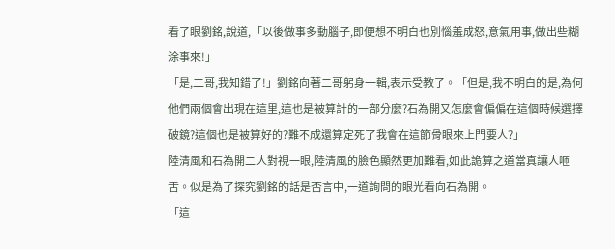看了眼劉銘,說道,「以後做事多動腦子,即便想不明白也別惱羞成怒,意氣用事,做出些糊涂事來!」
「是,二哥,我知錯了!」劉銘向著二哥躬身一輯,表示受教了。「但是,我不明白的是,為何他們兩個會出現在這里,這也是被算計的一部分麼?石為開又怎麼會偏偏在這個時候選擇破鏡?這個也是被算好的?難不成還算定死了我會在這節骨眼來上門要人?」
陸清風和石為開二人對視一眼,陸清風的臉色顯然更加難看,如此詭算之道當真讓人咂舌。似是為了探究劉銘的話是否言中,一道詢問的眼光看向石為開。
「這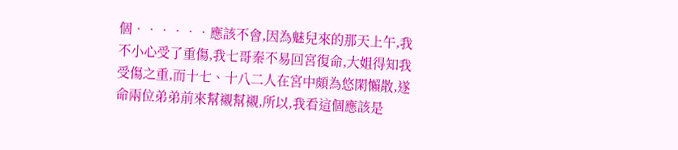個••••••應該不會,因為魅兒來的那天上午,我不小心受了重傷,我七哥秦不易回宮復命,大姐得知我受傷之重,而十七、十八二人在宮中頗為悠閑懶散,遂命兩位弟弟前來幫襯幫襯,所以,我看這個應該是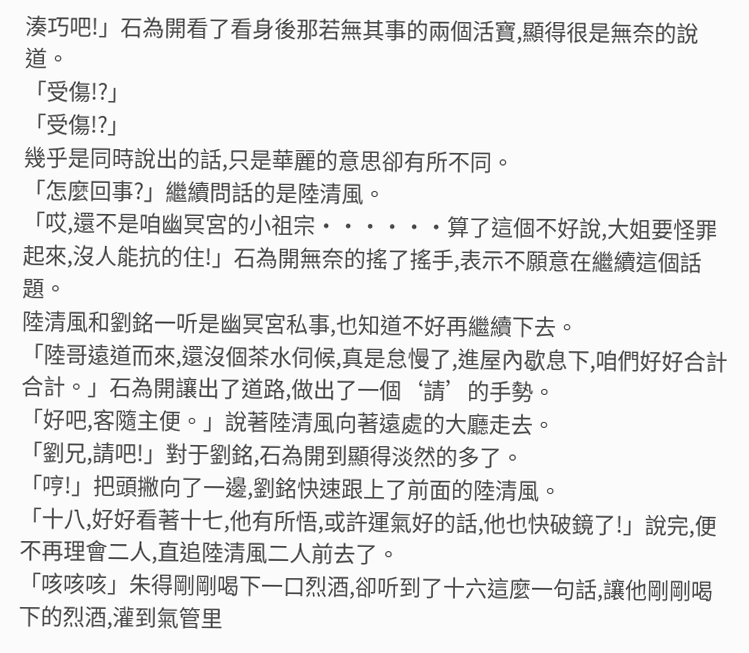湊巧吧!」石為開看了看身後那若無其事的兩個活寶,顯得很是無奈的說道。
「受傷!?」
「受傷!?」
幾乎是同時說出的話,只是華麗的意思卻有所不同。
「怎麼回事?」繼續問話的是陸清風。
「哎,還不是咱幽冥宮的小祖宗••••••算了這個不好說,大姐要怪罪起來,沒人能抗的住!」石為開無奈的搖了搖手,表示不願意在繼續這個話題。
陸清風和劉銘一听是幽冥宮私事,也知道不好再繼續下去。
「陸哥遠道而來,還沒個茶水伺候,真是怠慢了,進屋內歇息下,咱們好好合計合計。」石為開讓出了道路,做出了一個‘請’的手勢。
「好吧,客隨主便。」說著陸清風向著遠處的大廳走去。
「劉兄,請吧!」對于劉銘,石為開到顯得淡然的多了。
「哼!」把頭撇向了一邊,劉銘快速跟上了前面的陸清風。
「十八,好好看著十七,他有所悟,或許運氣好的話,他也快破鏡了!」說完,便不再理會二人,直追陸清風二人前去了。
「咳咳咳」朱得剛剛喝下一口烈酒,卻听到了十六這麼一句話,讓他剛剛喝下的烈酒,灌到氣管里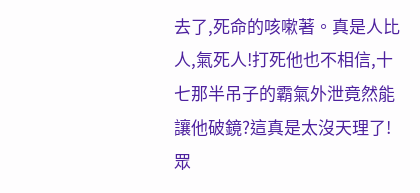去了,死命的咳嗽著。真是人比人,氣死人!打死他也不相信,十七那半吊子的霸氣外泄竟然能讓他破鏡?這真是太沒天理了!
眾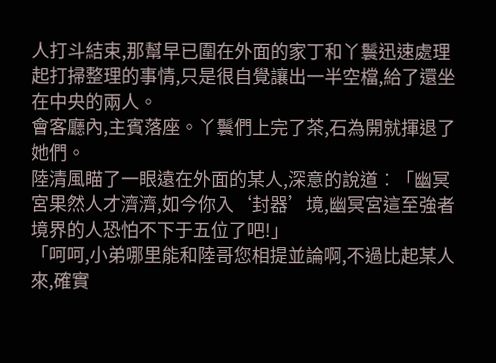人打斗結束,那幫早已圍在外面的家丁和丫鬟迅速處理起打掃整理的事情,只是很自覺讓出一半空檔,給了還坐在中央的兩人。
會客廳內,主賓落座。丫鬟們上完了茶,石為開就揮退了她們。
陸清風瞄了一眼遠在外面的某人,深意的說道︰「幽冥宮果然人才濟濟,如今你入‘封器’境,幽冥宮這至強者境界的人恐怕不下于五位了吧!」
「呵呵,小弟哪里能和陸哥您相提並論啊,不過比起某人來,確實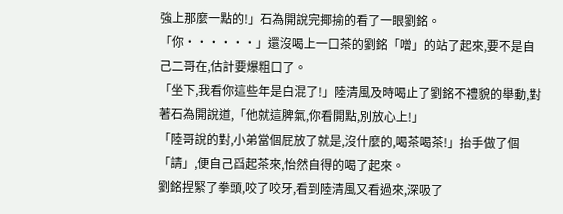強上那麼一點的!」石為開說完揶揄的看了一眼劉銘。
「你••••••」還沒喝上一口茶的劉銘「噌」的站了起來,要不是自己二哥在,估計要爆粗口了。
「坐下,我看你這些年是白混了!」陸清風及時喝止了劉銘不禮貌的舉動,對著石為開說道,「他就這脾氣,你看開點,別放心上!」
「陸哥說的對,小弟當個屁放了就是,沒什麼的,喝茶喝茶!」抬手做了個「請」,便自己舀起茶來,怡然自得的喝了起來。
劉銘捏緊了拳頭,咬了咬牙,看到陸清風又看過來,深吸了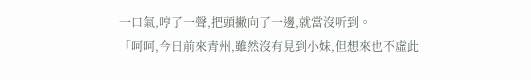一口氣,哼了一聲,把頭撇向了一邊,就當沒听到。
「呵呵,今日前來青州,雖然沒有見到小妹,但想來也不虛此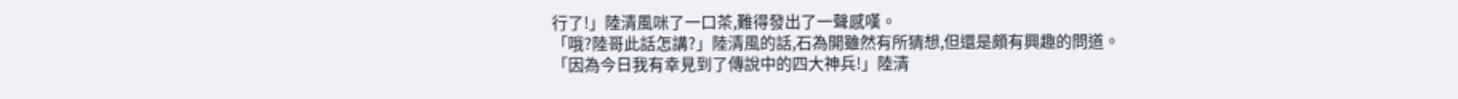行了!」陸清風咪了一口茶,難得發出了一聲感嘆。
「哦?陸哥此話怎講?」陸清風的話,石為開雖然有所猜想,但還是頗有興趣的問道。
「因為今日我有幸見到了傳說中的四大神兵!」陸清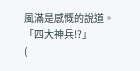風滿是感慨的說道。
「四大神兵!?」
(